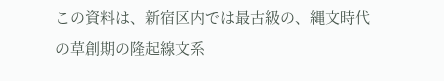この資料は、新宿区内では最古級の、縄文時代の草創期の隆起線文系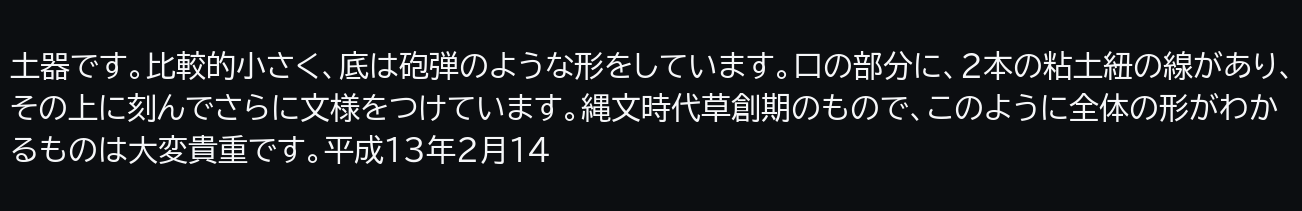土器です。比較的小さく、底は砲弾のような形をしています。口の部分に、2本の粘土紐の線があり、その上に刻んでさらに文様をつけています。縄文時代草創期のもので、このように全体の形がわかるものは大変貴重です。平成13年2月14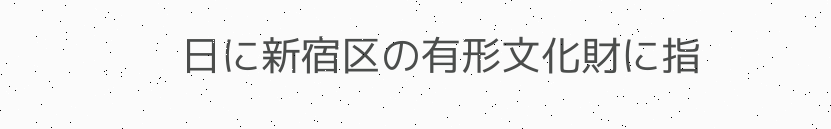日に新宿区の有形文化財に指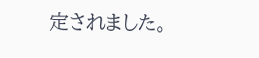定されました。